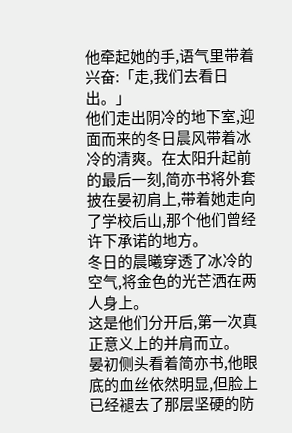他牵起她的手,语气里带着兴奋:「走,我们去看日出。」
他们走出阴冷的地下室,迎面而来的冬日晨风带着冰冷的清爽。在太阳升起前的最后一刻,简亦书将外套披在晏初肩上,带着她走向了学校后山,那个他们曾经许下承诺的地方。
冬日的晨曦穿透了冰冷的空气,将金色的光芒洒在两人身上。
这是他们分开后,第一次真正意义上的并肩而立。
晏初侧头看着简亦书,他眼底的血丝依然明显,但脸上已经褪去了那层坚硬的防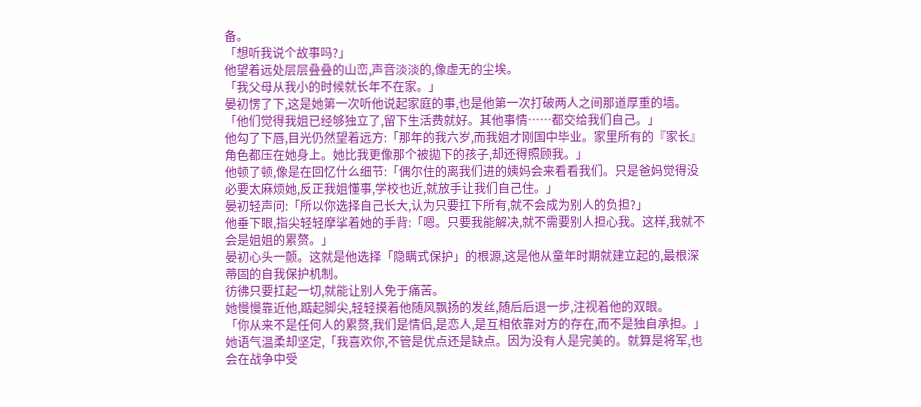备。
「想听我说个故事吗?」
他望着远处层层叠叠的山峦,声音淡淡的,像虚无的尘埃。
「我父母从我小的时候就长年不在家。」
晏初愣了下,这是她第一次听他说起家庭的事,也是他第一次打破两人之间那道厚重的墙。
「他们觉得我姐已经够独立了,留下生活费就好。其他事情……都交给我们自己。」
他勾了下唇,目光仍然望着远方:「那年的我六岁,而我姐才刚国中毕业。家里所有的『家长』角色都压在她身上。她比我更像那个被拋下的孩子,却还得照顾我。」
他顿了顿,像是在回忆什么细节:「偶尔住的离我们进的姨妈会来看看我们。只是爸妈觉得没必要太麻烦她,反正我姐懂事,学校也近,就放手让我们自己住。」
晏初轻声问:「所以你选择自己长大,认为只要扛下所有,就不会成为别人的负担?」
他垂下眼,指尖轻轻摩挲着她的手背:「嗯。只要我能解决,就不需要别人担心我。这样,我就不会是姐姐的累赘。」
晏初心头一颤。这就是他选择「隐瞒式保护」的根源,这是他从童年时期就建立起的,最根深蒂固的自我保护机制。
彷彿只要扛起一切,就能让别人免于痛苦。
她慢慢靠近他,踮起脚尖,轻轻摸着他随风飘扬的发丝,随后后退一步,注视着他的双眼。
「你从来不是任何人的累赘,我们是情侣,是恋人,是互相依靠对方的存在,而不是独自承担。」
她语气温柔却坚定,「我喜欢你,不管是优点还是缺点。因为没有人是完美的。就算是将军,也会在战争中受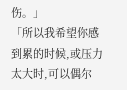伤。」
「所以我希望你感到累的时候,或压力太大时,可以偶尔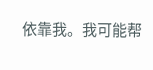依靠我。我可能帮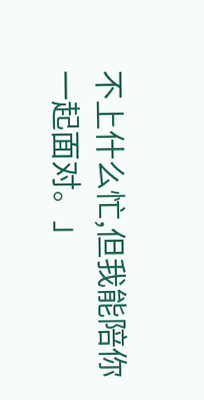不上什么忙,但我能陪你一起面对。」